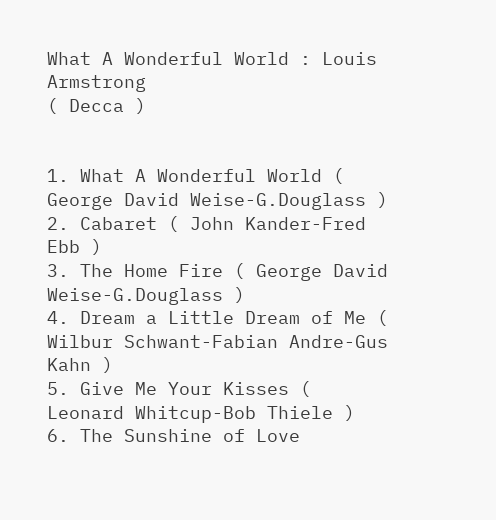What A Wonderful World : Louis Armstrong
( Decca )


1. What A Wonderful World ( George David Weise-G.Douglass )
2. Cabaret ( John Kander-Fred Ebb )
3. The Home Fire ( George David Weise-G.Douglass )
4. Dream a Little Dream of Me ( Wilbur Schwant-Fabian Andre-Gus Kahn )
5. Give Me Your Kisses ( Leonard Whitcup-Bob Thiele )
6. The Sunshine of Love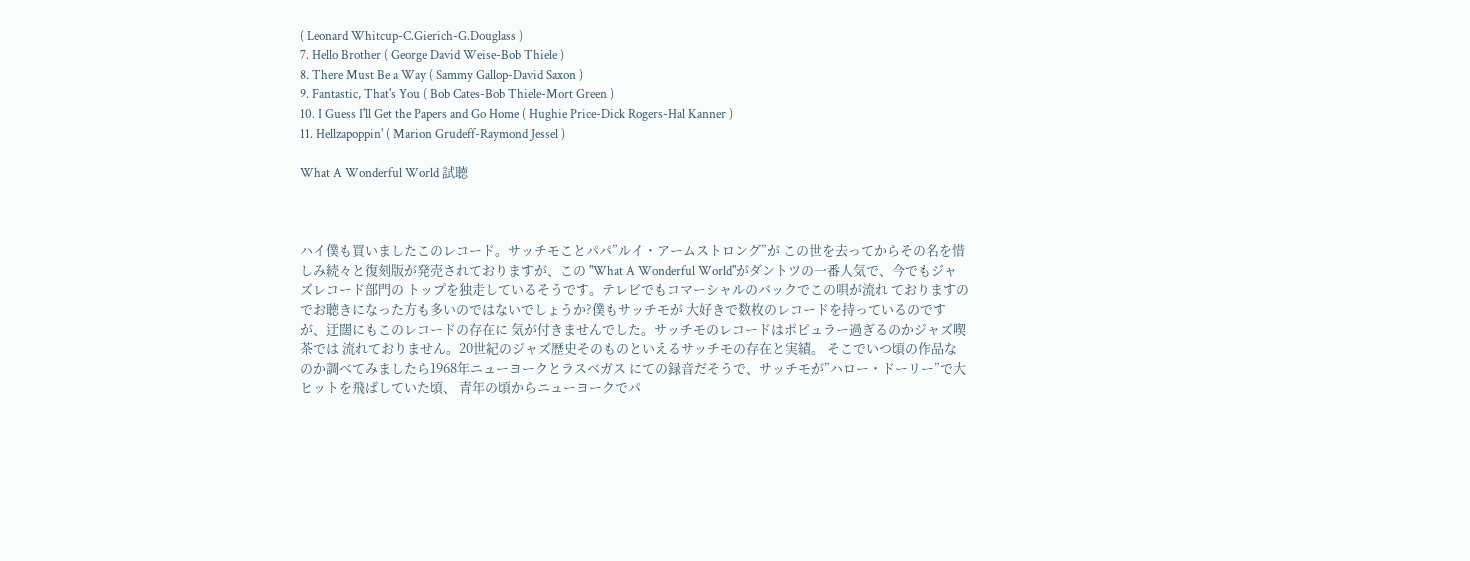( Leonard Whitcup-C.Gierich-G.Douglass )
7. Hello Brother ( George David Weise-Bob Thiele )
8. There Must Be a Way ( Sammy Gallop-David Saxon )
9. Fantastic, That's You ( Bob Cates-Bob Thiele-Mort Green )
10. I Guess I'll Get the Papers and Go Home ( Hughie Price-Dick Rogers-Hal Kanner )
11. Hellzapoppin' ( Marion Grudeff-Raymond Jessel )

What A Wonderful World 試聴



ハイ僕も買いましたこのレコード。サッチモことパパ”ルイ・アームストロング”が この世を去ってからその名を惜しみ続々と復刻版が発売されておりますが、この "What A Wonderful World"がダントツの一番人気で、今でもジャズレコード部門の トップを独走しているそうです。テレビでもコマーシャルのバックでこの唄が流れ ておりますのでお聴きになった方も多いのではないでしょうか?僕もサッチモが 大好きで数枚のレコードを持っているのですが、迂闊にもこのレコードの存在に 気が付きませんでした。サッチモのレコードはポピュラー過ぎるのかジャズ喫茶では 流れておりません。20世紀のジャズ歴史そのものといえるサッチモの存在と実績。 そこでいつ頃の作品なのか調べてみましたら1968年ニューヨークとラスベガス にての録音だそうで、サッチモが”ハロー・ドーリー”で大ヒットを飛ばしていた頃、 青年の頃からニューヨークでパ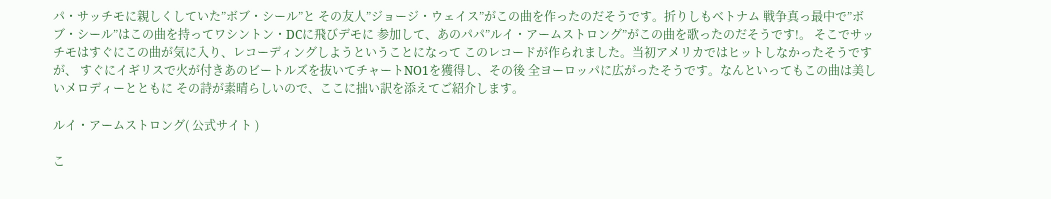パ・サッチモに親しくしていた”ボブ・シール”と その友人”ジョージ・ウェイス”がこの曲を作ったのだそうです。折りしもベトナム 戦争真っ最中で”ボブ・シール”はこの曲を持ってワシントン・DCに飛びデモに 参加して、あのパパ”ルイ・アームストロング”がこの曲を歌ったのだそうです!。 そこでサッチモはすぐにこの曲が気に入り、レコーディングしようということになって このレコードが作られました。当初アメリカではヒットしなかったそうですが、 すぐにイギリスで火が付きあのビートルズを抜いてチャートNO1を獲得し、その後 全ヨーロッパに広がったそうです。なんといってもこの曲は美しいメロディーとともに その詩が素晴らしいので、ここに拙い訳を添えてご紹介します。

ルイ・アームストロング( 公式サイト )

こ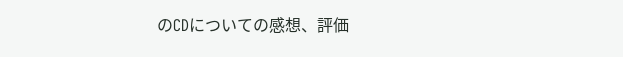のCDについての感想、評価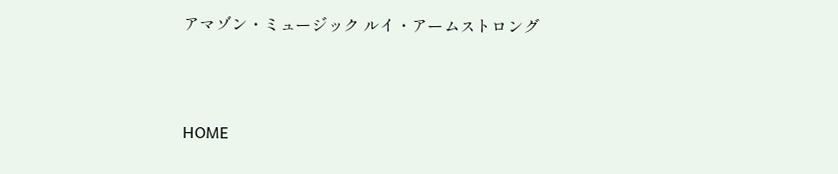アマゾン・ミュージック ルイ・アームストロング



HOME